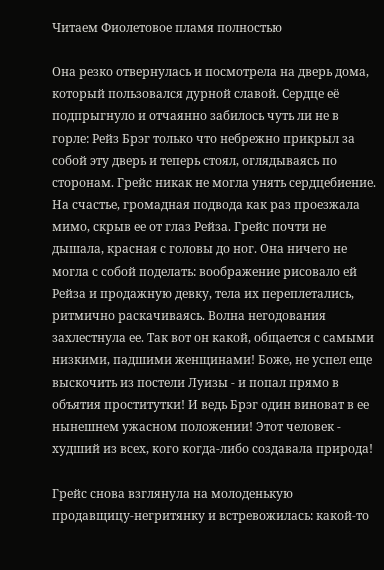Читаем Фиолетовое пламя полностью

Она резко отвернулась и посмотрела на дверь дома, который пользовался дурной славой. Сердце её подпрыгнуло и отчаянно забилось чуть ли не в горле: Рейз Брэг только что небрежно прикрыл за собой эту дверь и теперь стоял, оглядываясь по сторонам. Грейс никак не могла унять сердцебиение. На счастье, громадная подвода как раз проезжала мимо, скрыв ее от глаз Рейза. Грейс почти не дышала, красная с головы до ног. Она ничего не могла с собой поделать: воображение рисовало ей Рейза и продажную девку, тела их переплетались, ритмично раскачиваясь. Волна негодования захлестнула ее. Так вот он какой, общается с самыми низкими, падшими женщинами! Боже, не успел еще выскочить из постели Луизы - и попал прямо в объятия проститутки! И ведь Брэг один виноват в ее нынешнем ужасном положении! Этот человек - худший из всех, кого когда-либо создавала природа!

Грейс снова взглянула на молоденькую продавщицу-негритянку и встревожилась: какой-то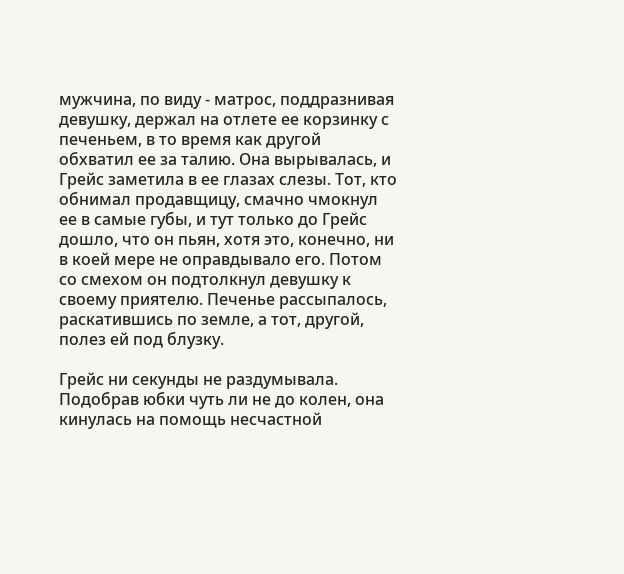мужчина, по виду - матрос, поддразнивая девушку, держал на отлете ее корзинку с печеньем, в то время как другой обхватил ее за талию. Она вырывалась, и Грейс заметила в ее глазах слезы. Тот, кто обнимал продавщицу, смачно чмокнул ее в самые губы, и тут только до Грейс дошло, что он пьян, хотя это, конечно, ни в коей мере не оправдывало его. Потом со смехом он подтолкнул девушку к своему приятелю. Печенье рассыпалось, раскатившись по земле, а тот, другой, полез ей под блузку.

Грейс ни секунды не раздумывала. Подобрав юбки чуть ли не до колен, она кинулась на помощь несчастной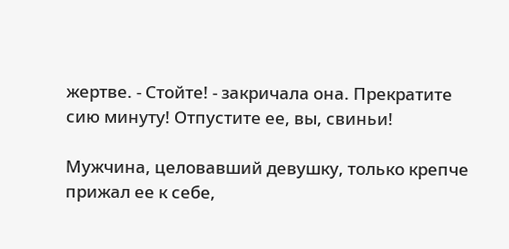жертве. - Стойте! - закричала она. Прекратите сию минуту! Отпустите ее, вы, свиньи!

Мужчина, целовавший девушку, только крепче прижал ее к себе,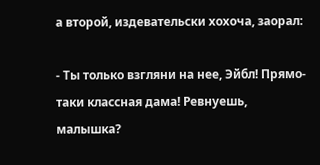а второй, издевательски хохоча, заорал:

- Ты только взгляни на нее, Эйбл! Прямо-таки классная дама! Ревнуешь, малышка?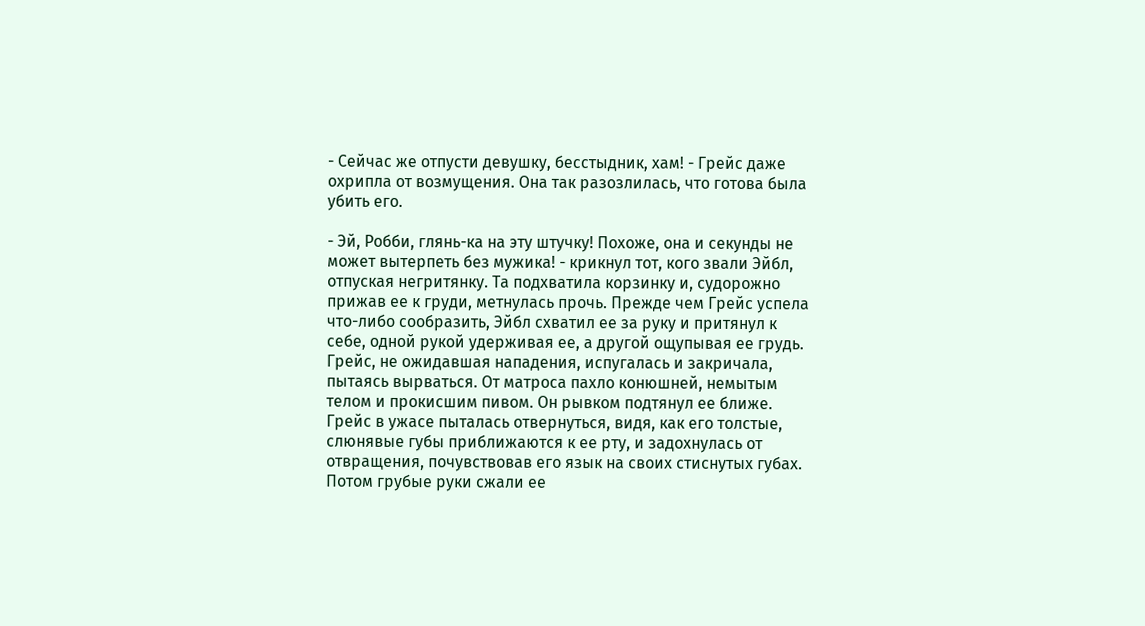- Сейчас же отпусти девушку, бесстыдник, хам! - Грейс даже охрипла от возмущения. Она так разозлилась, что готова была убить его.

- Эй, Робби, глянь-ка на эту штучку! Похоже, она и секунды не может вытерпеть без мужика! - крикнул тот, кого звали Эйбл, отпуская негритянку. Та подхватила корзинку и, судорожно прижав ее к груди, метнулась прочь. Прежде чем Грейс успела что-либо сообразить, Эйбл схватил ее за руку и притянул к себе, одной рукой удерживая ее, а другой ощупывая ее грудь. Грейс, не ожидавшая нападения, испугалась и закричала, пытаясь вырваться. От матроса пахло конюшней, немытым телом и прокисшим пивом. Он рывком подтянул ее ближе. Грейс в ужасе пыталась отвернуться, видя, как его толстые, слюнявые губы приближаются к ее рту, и задохнулась от отвращения, почувствовав его язык на своих стиснутых губах. Потом грубые руки сжали ее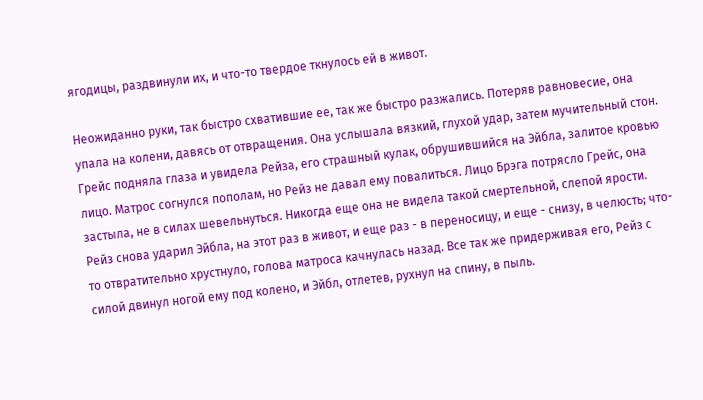ягодицы, раздвинули их, и что-то твердое ткнулось ей в живот.

Неожиданно руки, так быстро схватившие ее, так же быстро разжались. Потеряв равновесие, она упала на колени, давясь от отвращения. Она услышала вязкий, глухой удар, затем мучительный стон. Грейс подняла глаза и увидела Рейза, его страшный кулак, обрушившийся на Эйбла, залитое кровью лицо. Матрос согнулся пополам, но Рейз не давал ему повалиться. Лицо Брэга потрясло Грейс, она застыла, не в силах шевельнуться. Никогда еще она не видела такой смертельной, слепой ярости. Рейз снова ударил Эйбла, на этот раз в живот, и еще раз - в переносицу, и еще - снизу, в челюсть; что-то отвратительно хрустнуло, голова матроса качнулась назад. Все так же придерживая его, Рейз с силой двинул ногой ему под колено, и Эйбл, отлетев, рухнул на спину, в пыль.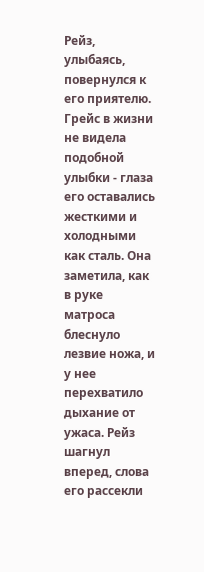Рейз, улыбаясь, повернулся к его приятелю. Грейс в жизни не видела подобной улыбки - глаза его оставались жесткими и холодными как сталь. Она заметила, как в руке матроса блеснуло лезвие ножа, и у нее перехватило дыхание от ужаса. Рейз шагнул вперед, слова его рассекли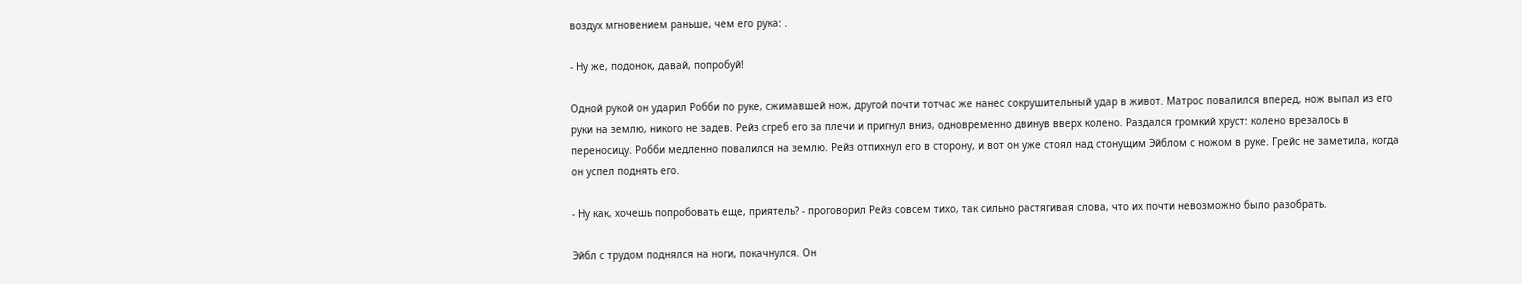воздух мгновением раньше, чем его рука: .

- Ну же, подонок, давай, попробуй!

Одной рукой он ударил Робби по руке, сжимавшей нож, другой почти тотчас же нанес сокрушительный удар в живот. Матрос повалился вперед, нож выпал из его руки на землю, никого не задев. Рейз сгреб его за плечи и пригнул вниз, одновременно двинув вверх колено. Раздался громкий хруст: колено врезалось в переносицу. Робби медленно повалился на землю. Рейз отпихнул его в сторону, и вот он уже стоял над стонущим Эйблом с ножом в руке. Грейс не заметила, когда он успел поднять его.

- Ну как, хочешь попробовать еще, приятель? - проговорил Рейз совсем тихо, так сильно растягивая слова, что их почти невозможно было разобрать.

Эйбл с трудом поднялся на ноги, покачнулся. Он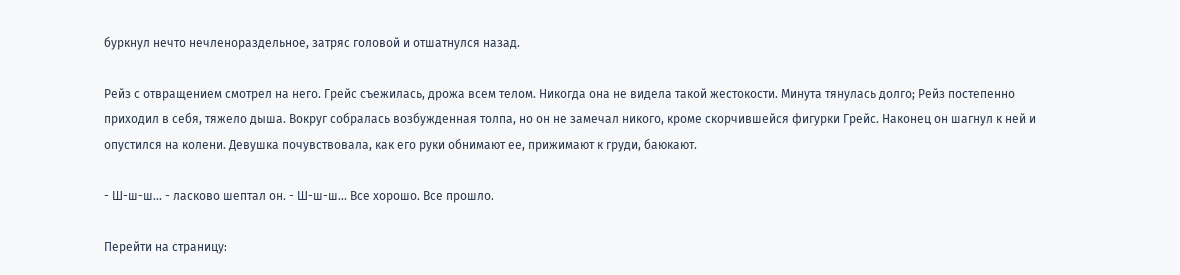буркнул нечто нечленораздельное, затряс головой и отшатнулся назад.

Рейз с отвращением смотрел на него. Грейс съежилась, дрожа всем телом. Никогда она не видела такой жестокости. Минута тянулась долго; Рейз постепенно приходил в себя, тяжело дыша. Вокруг собралась возбужденная толпа, но он не замечал никого, кроме скорчившейся фигурки Грейс. Наконец он шагнул к ней и опустился на колени. Девушка почувствовала, как его руки обнимают ее, прижимают к груди, баюкают.

- Ш-ш-ш... - ласково шептал он. - Ш-ш-ш... Все хорошо. Все прошло.

Перейти на страницу: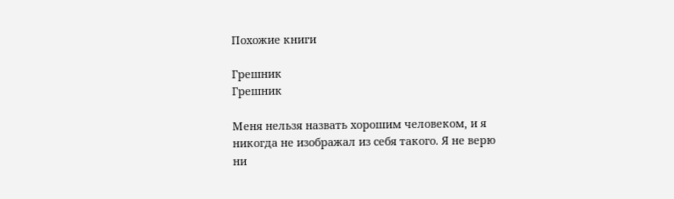Похожие книги

Грешник
Грешник

Меня нельзя назвать хорошим человеком, и я никогда не изображал из себя такого. Я не верю ни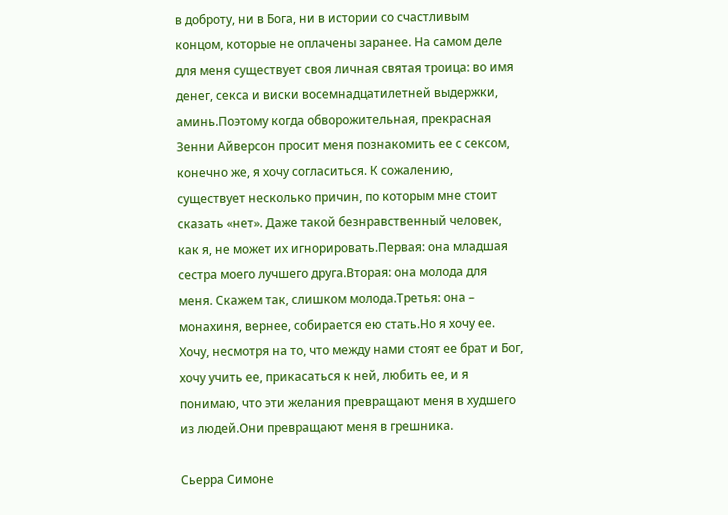в доброту, ни в Бога, ни в истории со счастливым концом, которые не оплачены заранее. На самом деле для меня существует своя личная святая троица: во имя денег, секса и виски восемнадцатилетней выдержки, аминь.Поэтому когда обворожительная, прекрасная Зенни Айверсон просит меня познакомить ее с сексом, конечно же, я хочу согласиться. К сожалению, существует несколько причин, по которым мне стоит сказать «нет». Даже такой безнравственный человек, как я, не может их игнорировать.Первая: она младшая сестра моего лучшего друга.Вторая: она молода для меня. Скажем так, слишком молода.Третья: она – монахиня, вернее, собирается ею стать.Но я хочу ее. Хочу, несмотря на то, что между нами стоят ее брат и Бог, хочу учить ее, прикасаться к ней, любить ее, и я понимаю, что эти желания превращают меня в худшего из людей.Они превращают меня в грешника.

Сьерра Симоне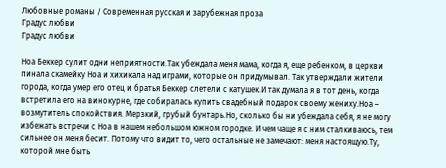Любовные романы / Современная русская и зарубежная проза
Градус любви
Градус любви

Ноа Беккер сулит одни неприятности.Так убеждала меня мама, когда я, еще ребенком, в церкви пинала скамейку Ноа и хихикала над играми, которые он придумывал. Так утверждали жители города, когда умер его отец и братья Беккер слетели с катушек.И так думала я в тот день, когда встретила его на винокурне, где собиралась купить свадебный подарок своему жениху.Ноа – возмутитель спокойствия. Мерзкий, грубый бунтарь.Но, сколько бы ни убеждала себя, я не могу избежать встречи с Ноа в нашем небольшом южном городке. И чем чаще я с ним сталкиваюсь, тем сильнее он меня бесит. Потому что видит то, чего остальные не замечают: меня настоящую.Ту, которой мне быть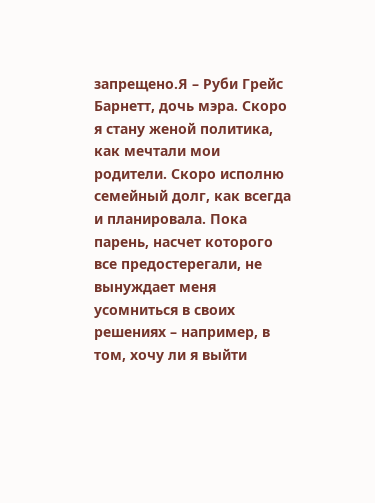запрещено.Я – Руби Грейс Барнетт, дочь мэра. Скоро я стану женой политика, как мечтали мои родители. Скоро исполню семейный долг, как всегда и планировала. Пока парень, насчет которого все предостерегали, не вынуждает меня усомниться в своих решениях – например, в том, хочу ли я выйти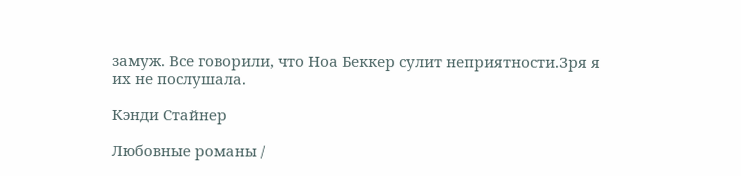замуж. Все говорили, что Ноа Беккер сулит неприятности.Зря я их не послушала.

Кэнди Стайнер

Любовные романы /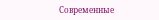Современные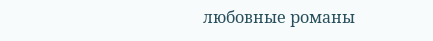любовные романы